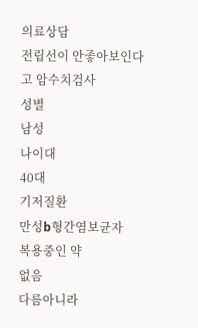의료상담
전립선이 안좋아보인다고 암수치검사
성별
남성
나이대
40대
기저질환
만성b형간염보균자
복용중인 약
없음
다름아니라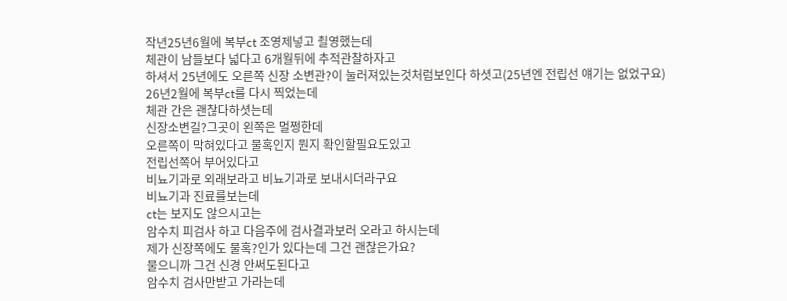작년25년6월에 복부ct 조영제넣고 쵤영했는데
체관이 남들보다 넓다고 6개월뒤에 추적관찰하자고
하셔서 25년에도 오른쪽 신장 소변관?이 눌러져있는것처럼보인다 하셧고(25년엔 전립선 얘기는 없었구요)
26년2월에 복부ct를 다시 찍었는데
체관 간은 괜찮다하셧는데
신장소변길?그곳이 왼쪽은 멀쩡한데
오른쪽이 막혀있다고 물혹인지 뭔지 확인할필요도있고
전립선쪽어 부어있다고
비뇨기과로 외래보라고 비뇨기과로 보내시더라구요
비뇨기과 진료를보는데
ct는 보지도 않으시고는
암수치 피검사 하고 다음주에 검사결과보러 오라고 하시는데
제가 신장쪽에도 물혹?인가 있다는데 그건 괜찮은가요?
물으니까 그건 신경 안써도된다고
암수치 검사만받고 가라는데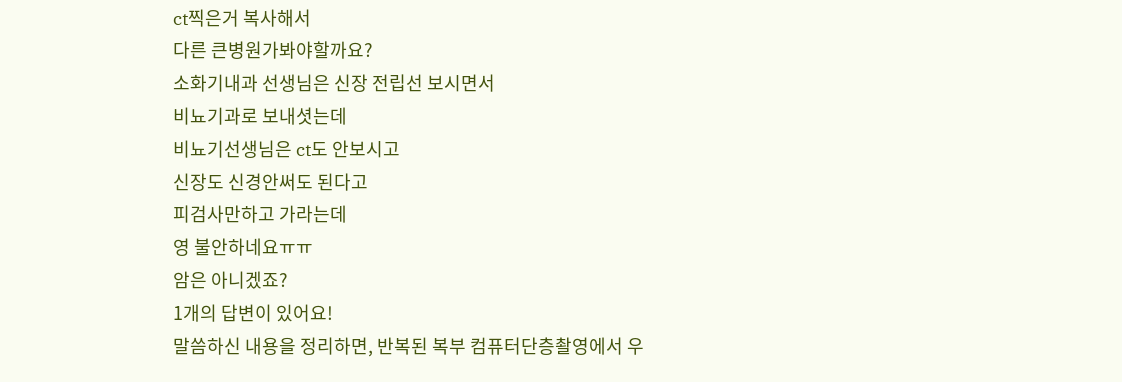ct찍은거 복사해서
다른 큰병원가봐야할까요?
소화기내과 선생님은 신장 전립선 보시면서
비뇨기과로 보내셧는데
비뇨기선생님은 ct도 안보시고
신장도 신경안써도 된다고
피검사만하고 가라는데
영 불안하네요ㅠㅠ
암은 아니겠죠?
1개의 답변이 있어요!
말씀하신 내용을 정리하면, 반복된 복부 컴퓨터단층촬영에서 우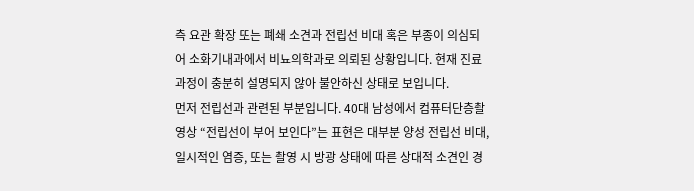측 요관 확장 또는 폐쇄 소견과 전립선 비대 혹은 부종이 의심되어 소화기내과에서 비뇨의학과로 의뢰된 상황입니다. 현재 진료 과정이 충분히 설명되지 않아 불안하신 상태로 보입니다.
먼저 전립선과 관련된 부분입니다. 40대 남성에서 컴퓨터단층촬영상 “전립선이 부어 보인다”는 표현은 대부분 양성 전립선 비대, 일시적인 염증, 또는 촬영 시 방광 상태에 따른 상대적 소견인 경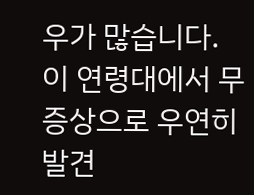우가 많습니다. 이 연령대에서 무증상으로 우연히 발견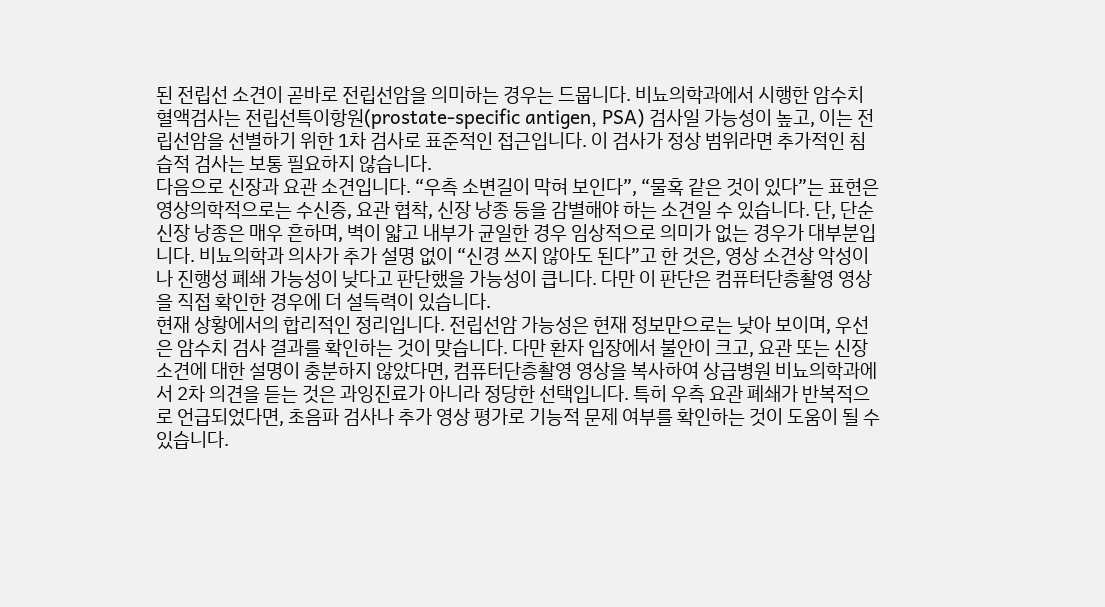된 전립선 소견이 곧바로 전립선암을 의미하는 경우는 드뭅니다. 비뇨의학과에서 시행한 암수치 혈액검사는 전립선특이항원(prostate-specific antigen, PSA) 검사일 가능성이 높고, 이는 전립선암을 선별하기 위한 1차 검사로 표준적인 접근입니다. 이 검사가 정상 범위라면 추가적인 침습적 검사는 보통 필요하지 않습니다.
다음으로 신장과 요관 소견입니다. “우측 소변길이 막혀 보인다”, “물혹 같은 것이 있다”는 표현은 영상의학적으로는 수신증, 요관 협착, 신장 낭종 등을 감별해야 하는 소견일 수 있습니다. 단, 단순 신장 낭종은 매우 흔하며, 벽이 얇고 내부가 균일한 경우 임상적으로 의미가 없는 경우가 대부분입니다. 비뇨의학과 의사가 추가 설명 없이 “신경 쓰지 않아도 된다”고 한 것은, 영상 소견상 악성이나 진행성 폐쇄 가능성이 낮다고 판단했을 가능성이 큽니다. 다만 이 판단은 컴퓨터단층촬영 영상을 직접 확인한 경우에 더 설득력이 있습니다.
현재 상황에서의 합리적인 정리입니다. 전립선암 가능성은 현재 정보만으로는 낮아 보이며, 우선은 암수치 검사 결과를 확인하는 것이 맞습니다. 다만 환자 입장에서 불안이 크고, 요관 또는 신장 소견에 대한 설명이 충분하지 않았다면, 컴퓨터단층촬영 영상을 복사하여 상급병원 비뇨의학과에서 2차 의견을 듣는 것은 과잉진료가 아니라 정당한 선택입니다. 특히 우측 요관 폐쇄가 반복적으로 언급되었다면, 초음파 검사나 추가 영상 평가로 기능적 문제 여부를 확인하는 것이 도움이 될 수 있습니다.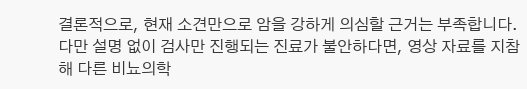결론적으로, 현재 소견만으로 암을 강하게 의심할 근거는 부족합니다. 다만 설명 없이 검사만 진행되는 진료가 불안하다면, 영상 자료를 지참해 다른 비뇨의학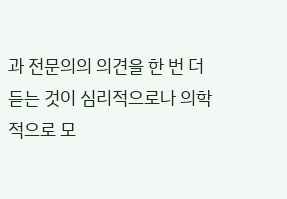과 전문의의 의견을 한 번 더 듣는 것이 심리적으로나 의학적으로 모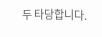두 타당합니다.